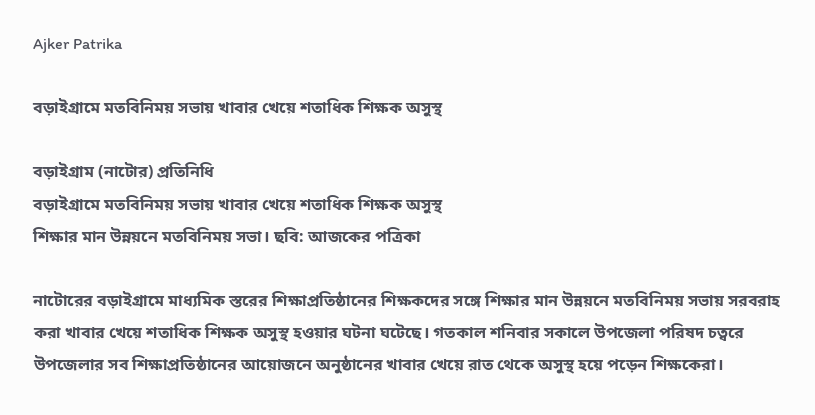Ajker Patrika

বড়াইগ্রামে মতবিনিময় সভায় খাবার খেয়ে শতাধিক শিক্ষক অসুস্থ

বড়াইগ্রাম (নাটোর) প্রতিনিধি
বড়াইগ্রামে মতবিনিময় সভায় খাবার খেয়ে শতাধিক শিক্ষক অসুস্থ
শিক্ষার মান উন্নয়নে মতবিনিময় সভা। ছবি: আজকের পত্রিকা

নাটোরের বড়াইগ্রামে মাধ্যমিক স্তরের শিক্ষাপ্রতিষ্ঠানের শিক্ষকদের সঙ্গে শিক্ষার মান উন্নয়নে মতবিনিময় সভায় সরবরাহ করা খাবার খেয়ে শতাধিক শিক্ষক অসুস্থ হওয়ার ঘটনা ঘটেছে। গতকাল শনিবার সকালে উপজেলা পরিষদ চত্বরে উপজেলার সব শিক্ষাপ্রতিষ্ঠানের আয়োজনে অনুষ্ঠানের খাবার খেয়ে রাত থেকে অসুস্থ হয়ে পড়েন শিক্ষকেরা।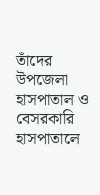তাঁদের উপজেলা হাসপাতাল ও বেসরকারি হাসপাতালে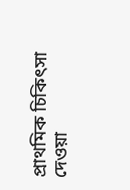প্রাথমিক চিকিৎসা দেওয়া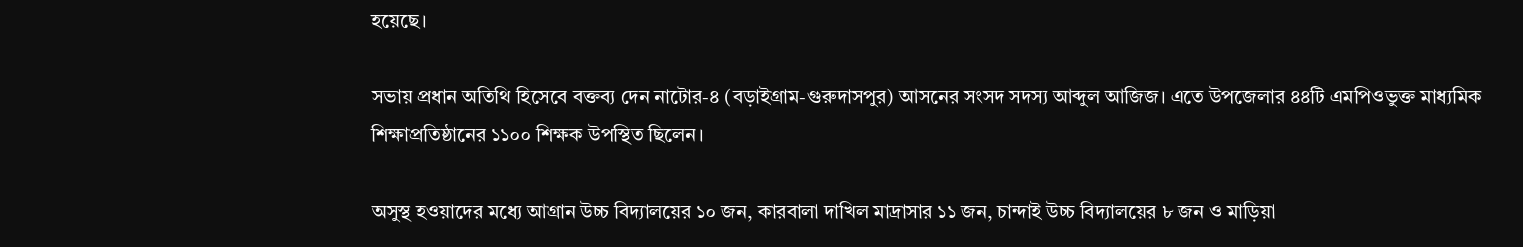হয়েছে।

সভায় প্রধান অতিথি হিসেবে বক্তব্য দেন নাটোর-৪ (বড়াইগ্রাম-গুরুদাসপুর) আসনের সংসদ সদস্য আব্দুল আজিজ। এতে উপজেলার ৪৪টি এমপিওভুক্ত মাধ্যমিক শিক্ষাপ্রতিষ্ঠানের ১১০০ শিক্ষক উপস্থিত ছিলেন।

অসুস্থ হওয়াদের মধ্যে আগ্রান উচ্চ বিদ্যালয়ের ১০ জন, কারবালা দাখিল মাদ্রাসার ১১ জন, চান্দাই উচ্চ বিদ্যালয়ের ৮ জন ও মাড়িয়া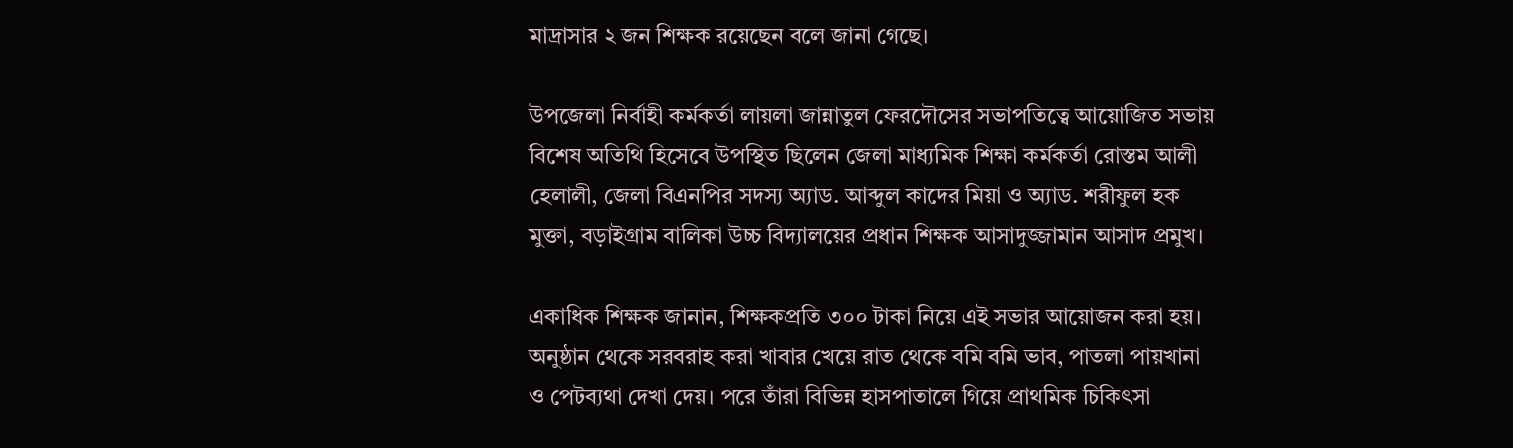মাদ্রাসার ২ জন শিক্ষক রয়েছেন বলে জানা গেছে।

উপজেলা নির্বাহী কর্মকর্তা লায়লা জান্নাতুল ফেরদৌসের সভাপতিত্বে আয়োজিত সভায় বিশেষ অতিথি হিসেবে উপস্থিত ছিলেন জেলা মাধ্যমিক শিক্ষা কর্মকর্তা রোস্তম আলী হেলালী, জেলা বিএনপির সদস্য অ্যাড. আব্দুল কাদের মিয়া ও অ্যাড. শরীফুল হক মুক্তা, বড়াইগ্রাম বালিকা উচ্চ বিদ্যালয়ের প্রধান শিক্ষক আসাদুজ্জামান আসাদ প্রমুখ।

একাধিক শিক্ষক জানান, শিক্ষকপ্রতি ৩০০ টাকা নিয়ে এই সভার আয়োজন করা হয়। অনুষ্ঠান থেকে সরবরাহ করা খাবার খেয়ে রাত থেকে বমি বমি ভাব, পাতলা পায়খানা ও পেটব্যথা দেখা দেয়। পরে তাঁরা বিভিন্ন হাসপাতালে গিয়ে প্রাথমিক চিকিৎসা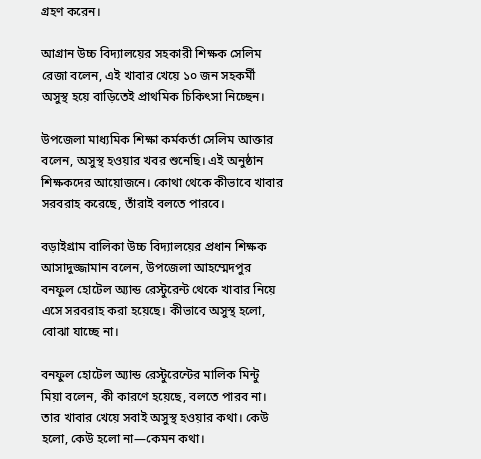গ্রহণ করেন।

আগ্রান উচ্চ বিদ্যালয়ের সহকারী শিক্ষক সেলিম রেজা বলেন, এই খাবার খেয়ে ১০ জন সহকর্মী অসুস্থ হয়ে বাড়িতেই প্রাথমিক চিকিৎসা নিচ্ছেন।

উপজেলা মাধ্যমিক শিক্ষা কর্মকর্তা সেলিম আক্তার বলেন, অসুস্থ হওয়ার খবর শুনেছি। এই অনুষ্ঠান শিক্ষকদের আয়োজনে। কোথা থেকে কীভাবে খাবার সরবরাহ করেছে, তাঁরাই বলতে পারবে।

বড়াইগ্রাম বালিকা উচ্চ বিদ্যালয়ের প্রধান শিক্ষক আসাদুজ্জামান বলেন, উপজেলা আহম্মেদপুর বনফুল হোটেল অ্যান্ড রেস্টুরেন্ট থেকে খাবার নিয়ে এসে সরবরাহ করা হয়েছে। কীভাবে অসুস্থ হলো, বোঝা যাচ্ছে না।

বনফুল হোটেল অ্যান্ড রেস্টুরেন্টের মালিক মিন্টু মিয়া বলেন, কী কারণে হয়েছে, বলতে পারব না। তার খাবার খেয়ে সবাই অসুস্থ হওয়ার কথা। কেউ হলো, কেউ হলো না—কেমন কথা।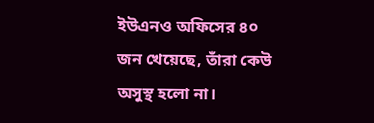ইউএনও অফিসের ৪০ জন খেয়েছে, তাঁরা কেউ অসুস্থ হলো না।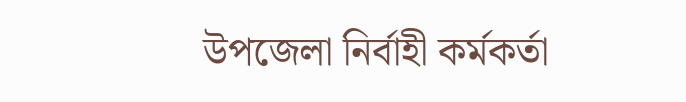উপজেলা নির্বাহী কর্মকর্তা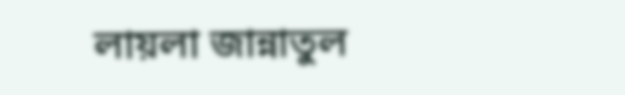লায়লা জান্নাতুল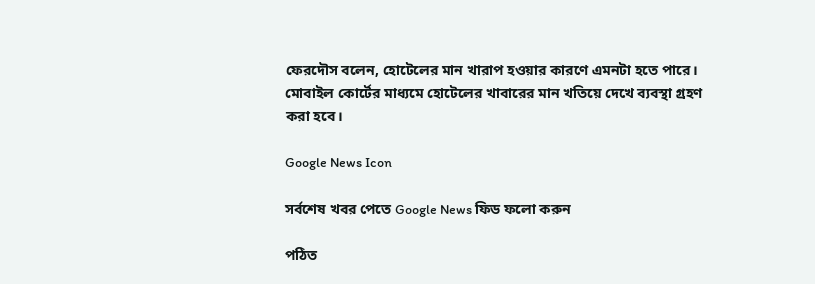ফেরদৌস বলেন, হোটেলের মান খারাপ হওয়ার কারণে এমনটা হতে পারে। মোবাইল কোর্টের মাধ্যমে হোটেলের খাবারের মান খতিয়ে দেখে ব্যবস্থা গ্রহণ করা হবে।

Google News Icon

সর্বশেষ খবর পেতে Google News ফিড ফলো করুন

পঠিত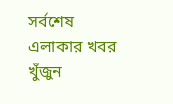সর্বশেষ
এলাকার খবর
খুঁজুন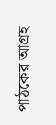পাঠকের আগ্রহ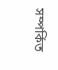সম্পর্কিত